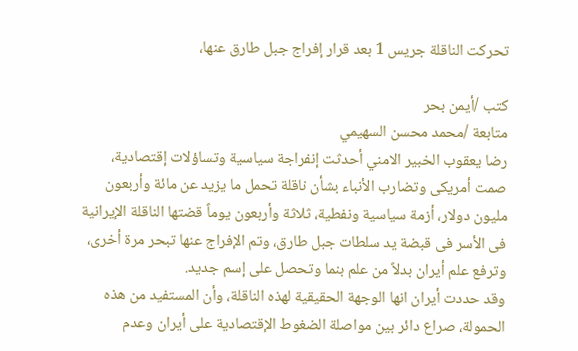تحركت الناقلة جريس 1 بعد قرار إفراج جبل طارق عنها،

كتب /أيمن بحر
متابعة /محمد محسن السهيمي
رضا يعقوب الخبير الامني أحدثت إنفراجة سياسية وتساؤلات إقتصادية، صمت أمريكى وتضارب الأنباء بشأن ناقلة تحمل ما يزيد عن مائة وأربعون مليون دولار، أزمة سياسية ونفطية، ثلاثة وأربعون يوماً قضتها الناقلة الإيرانية فى الأسر فى قبضة يد سلطات جبل طارق، وتم الإفراج عنها تبحر مرة أخرى، وترفع علم أيران بدلاً من علم بنما وتحصل على إسم جديد.
وقد حددت أيران انها الوجهة الحقيقية لهذه الناقلة، وأن المستفيد من هذه الحمولة، صراع دائر بين مواصلة الضغوط الإقتصادية على أيران وعدم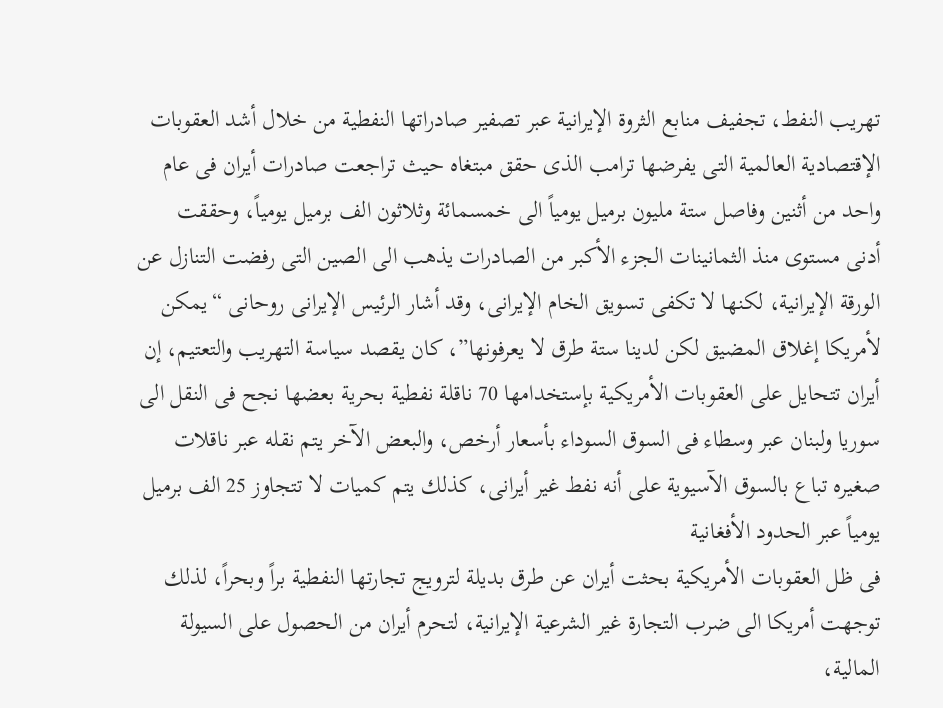تهريب النفط، تجفيف منابع الثروة الإيرانية عبر تصفير صادراتها النفطية من خلال أشد العقوبات الإقتصادية العالمية التى يفرضها ترامب الذى حقق مبتغاه حيث تراجعت صادرات أيران فى عام واحد من أثنين وفاصل ستة مليون برميل يومياً الى خمسمائة وثلاثون الف برميل يومياً، وحققت أدنى مستوى منذ الثمانينات الجزء الأكبر من الصادرات يذهب الى الصين التى رفضت التنازل عن الورقة الإيرانية، لكنها لا تكفى تسويق الخام الإيرانى، وقد أشار الرئيس الإيرانى روحانى “يمكن لأمريكا إغلاق المضيق لكن لدينا ستة طرق لا يعرفونها”، كان يقصد سياسة التهريب والتعتيم، إن أيران تتحايل على العقوبات الأمريكية بإستخدامها 70 ناقلة نفطية بحرية بعضها نجح فى النقل الى سوريا ولبنان عبر وسطاء فى السوق السوداء بأسعار أرخص، والبعض الآخر يتم نقله عبر ناقلات صغيره تباع بالسوق الآسيوية على أنه نفط غير أيرانى، كذلك يتم كميات لا تتجاوز 25 الف برميل يومياً عبر الحدود الأفغانية
فى ظل العقوبات الأمريكية بحثت أيران عن طرق بديلة لترويج تجارتها النفطية براً وبحراً، لذلك توجهت أمريكا الى ضرب التجارة غير الشرعية الإيرانية، لتحرم أيران من الحصول على السيولة المالية،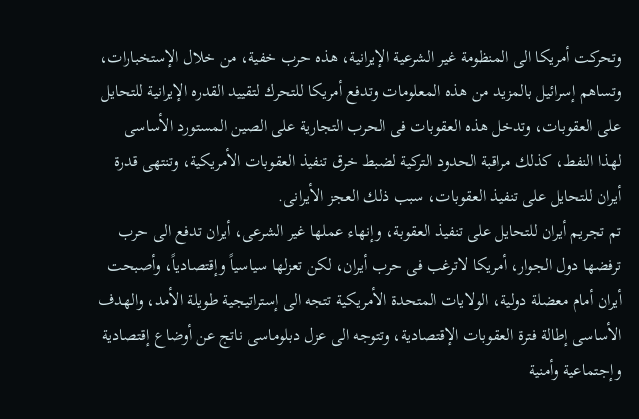وتحركت أمريكا الى المنظومة غير الشرعية الإيرانية، هذه حرب خفية، من خلال الإستخبارات، وتساهم إسرائيل بالمزيد من هذه المعلومات وتدفع أمريكا للتحرك لتقييد القدره الإيرانية للتحايل على العقوبات، وتدخل هذه العقوبات فى الحرب التجارية على الصين المستورد الأساسى لهذا النفط، كذلك مراقبة الحدود التركية لضبط خرق تنفيذ العقوبات الأمريكية، وتنتهى قدرة أيران للتحايل على تنفيذ العقوبات، سبب ذلك العجز الأيرانى.
تم تجريم أيران للتحايل على تنفيذ العقوبة، وإنهاء عملها غير الشرعى، أيران تدفع الى حرب ترفضها دول الجوار، أمريكا لاترغب فى حرب أيران، لكن تعزلها سياسياً وإقتصادياً، وأصبحت أيران أمام معضلة دولية، الولايات المتحدة الأمريكية تتجه الى إستراتيجية طويلة الأمد، والهدف الأساسى إطالة فترة العقوبات الإقتصادية، وتتوجه الى عزل دبلوماسى ناتج عن أوضاع إقتصادية وإجتماعية وأمنية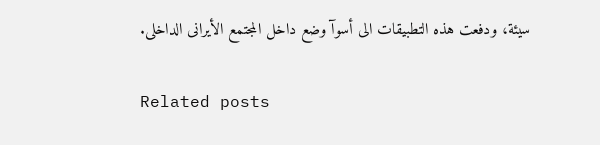سيئة، ودفعت هذه التطبيقات الى أسوآ وضع داخل المجتمع الأيرانى الداخلى.

Related posts